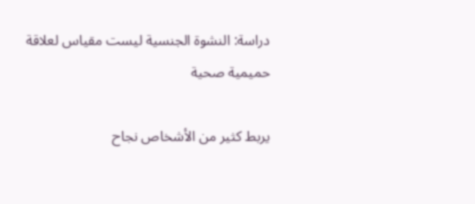دراسة: النشوة الجنسية ليست مقياس لعلاقة حميمية صحية

يربط كثير من الأشخاص نجاح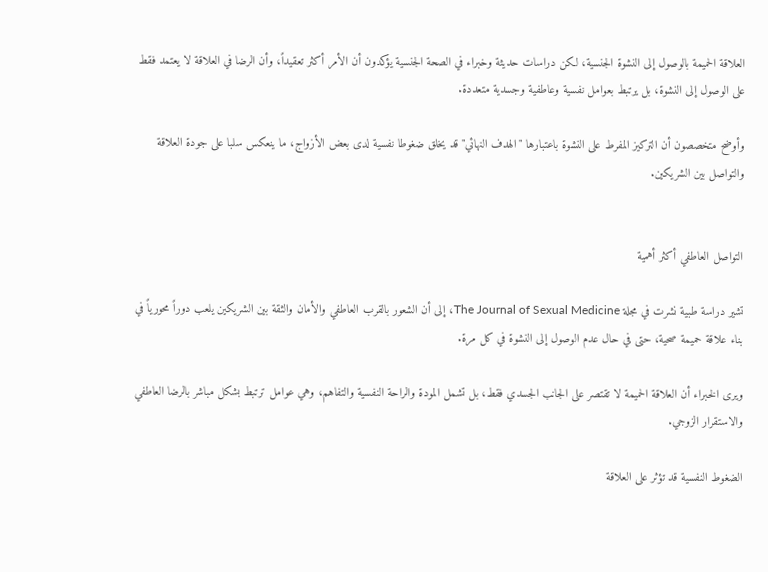العلاقة الحميمة بالوصول إلى النشوة الجنسية، لكن دراسات حديثة وخبراء في الصحة الجنسية يؤكدون أن الأمر أكثر تعقيداً، وأن الرضا في العلاقة لا يعتمد فقط على الوصول إلى النشوة، بل يرتبط بعوامل نفسية وعاطفية وجسدية متعددة.

وأوضح متخصصون أن التركيز المفرط على النشوة باعتبارها "الهدف النهائي" قد يخلق ضغوطا نفسية لدى بعض الأزواج، ما ينعكس سلبا على جودة العلاقة والتواصل بين الشريكين.


التواصل العاطفي أكثر أهمية

تشير دراسة طبية نشرت في مجلة The Journal of Sexual Medicine، إلى أن الشعور بالقرب العاطفي والأمان والثقة بين الشريكين يلعب دوراً محورياً في بناء علاقة حميمة صحية، حتى في حال عدم الوصول إلى النشوة في كل مرة.

ويرى الخبراء أن العلاقة الحميمة لا تقتصر على الجانب الجسدي فقط، بل تشمل المودة والراحة النفسية والتفاهم، وهي عوامل ترتبط بشكل مباشر بالرضا العاطفي والاستقرار الزوجي.

الضغوط النفسية قد تؤثر على العلاقة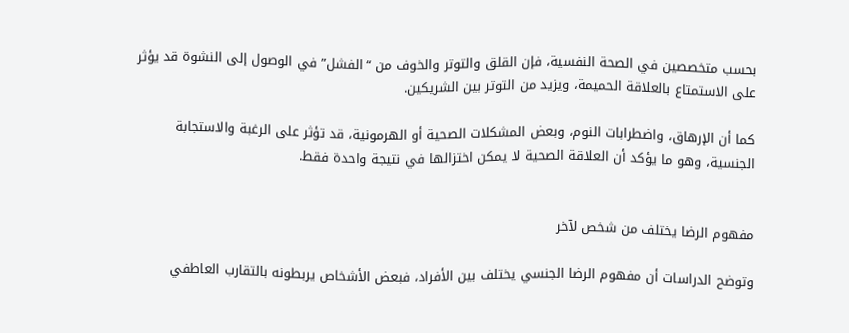بحسب متخصصين في الصحة النفسية، فإن القلق والتوتر والخوف من “الفشل” في الوصول إلى النشوة قد يؤثر على الاستمتاع بالعلاقة الحميمة، ويزيد من التوتر بين الشريكين.

كما أن الإرهاق، واضطرابات النوم، وبعض المشكلات الصحية أو الهرمونية، قد تؤثر على الرغبة والاستجابة الجنسية، وهو ما يؤكد أن العلاقة الصحية لا يمكن اختزالها في نتيجة واحدة فقط.


مفهوم الرضا يختلف من شخص لآخر

وتوضح الدراسات أن مفهوم الرضا الجنسي يختلف بين الأفراد، فبعض الأشخاص يربطونه بالتقارب العاطفي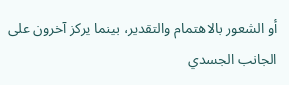أو الشعور بالاهتمام والتقدير، بينما يركز آخرون على الجانب الجسدي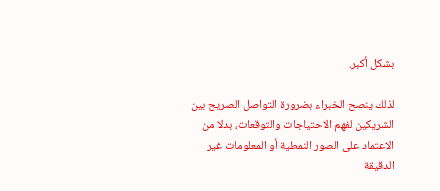بشكل أكبر.

لذلك ينصح الخبراء بضرورة التواصل الصريح بين الشريكين لفهم الاحتياجات والتوقعات، بدلا من الاعتماد على الصور النمطية أو المعلومات غير الدقيقة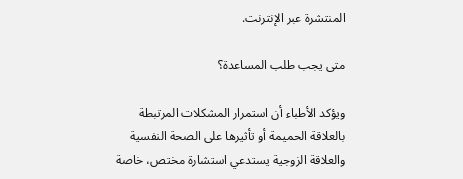المنتشرة عبر الإنترنت.

متى يجب طلب المساعدة؟

ويؤكد الأطباء أن استمرار المشكلات المرتبطة بالعلاقة الحميمة أو تأثيرها على الصحة النفسية والعلاقة الزوجية يستدعي استشارة مختص، خاصة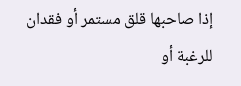إذا صاحبها قلق مستمر أو فقدان للرغبة أو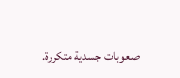صعوبات جسدية متكررة.